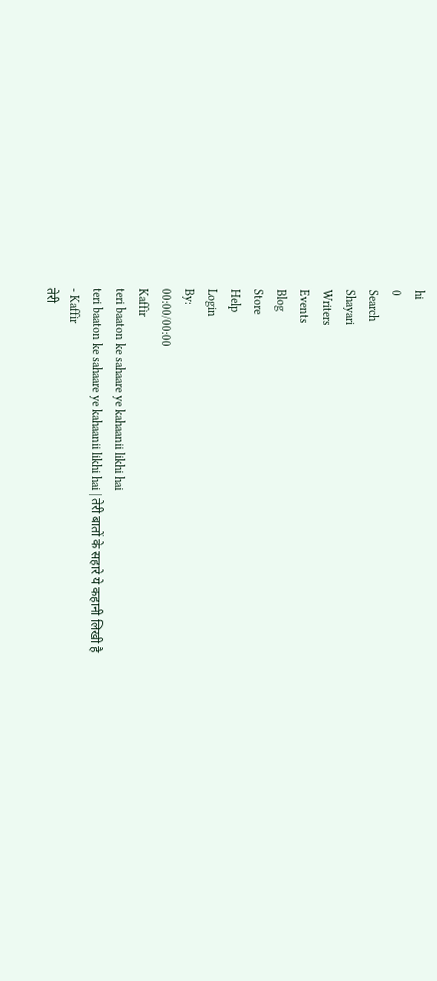hi
0
Search
Shayari
Writers
Events
Blog
Store
Help
Login
By:
00:00/00:00
Kaffir
teri baaton ke sahaare ye kahaanii likhi hai
teri baaton ke sahaare ye kahaanii likhi hai | तेरी बातों के सहारे ये कहानी लिखी है
- Kaffir
तेरी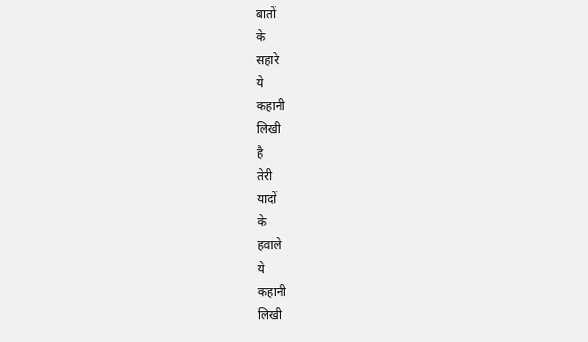बातों
के
सहारे
ये
कहानी
लिखी
है
तेरी
यादों
के
हवाले
ये
कहानी
लिखी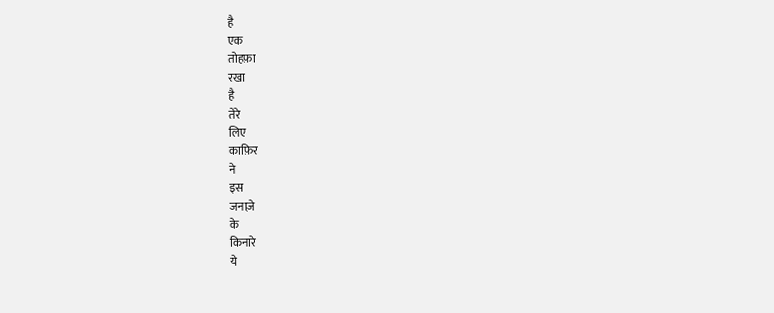है
एक
तोहफ़ा
रखा
है
तेरे
लिए
काफ़िर
ने
इस
जनाज़े
के
किनारे
ये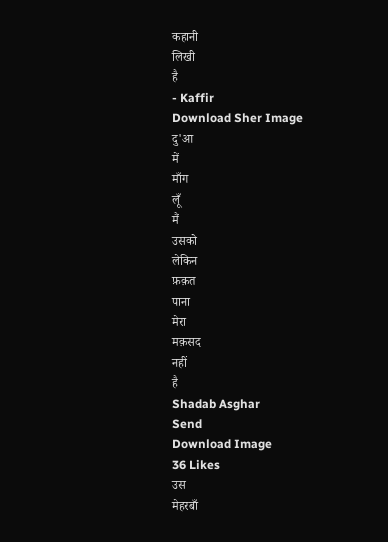कहानी
लिखी
है
- Kaffir
Download Sher Image
दु'आ
में
माँग
लूँ
मैं
उसको
लेकिन
फ़क़त
पाना
मेरा
मक़सद
नहीं
है
Shadab Asghar
Send
Download Image
36 Likes
उस
मेहरबाँ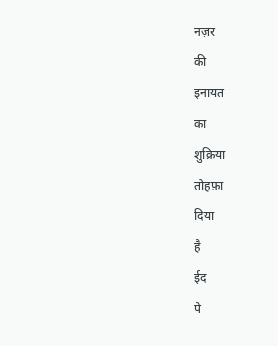नज़र
की
इनायत
का
शुक्रिया
तोहफ़ा
दिया
है
ईद
पे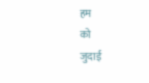हम
को
जुदाई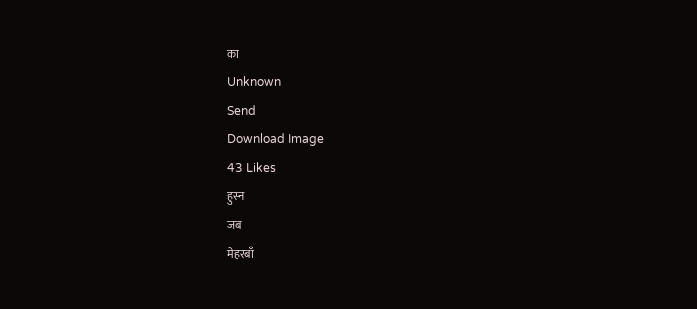का
Unknown
Send
Download Image
43 Likes
हुस्न
जब
मेहरबाँ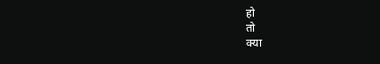हो
तो
क्या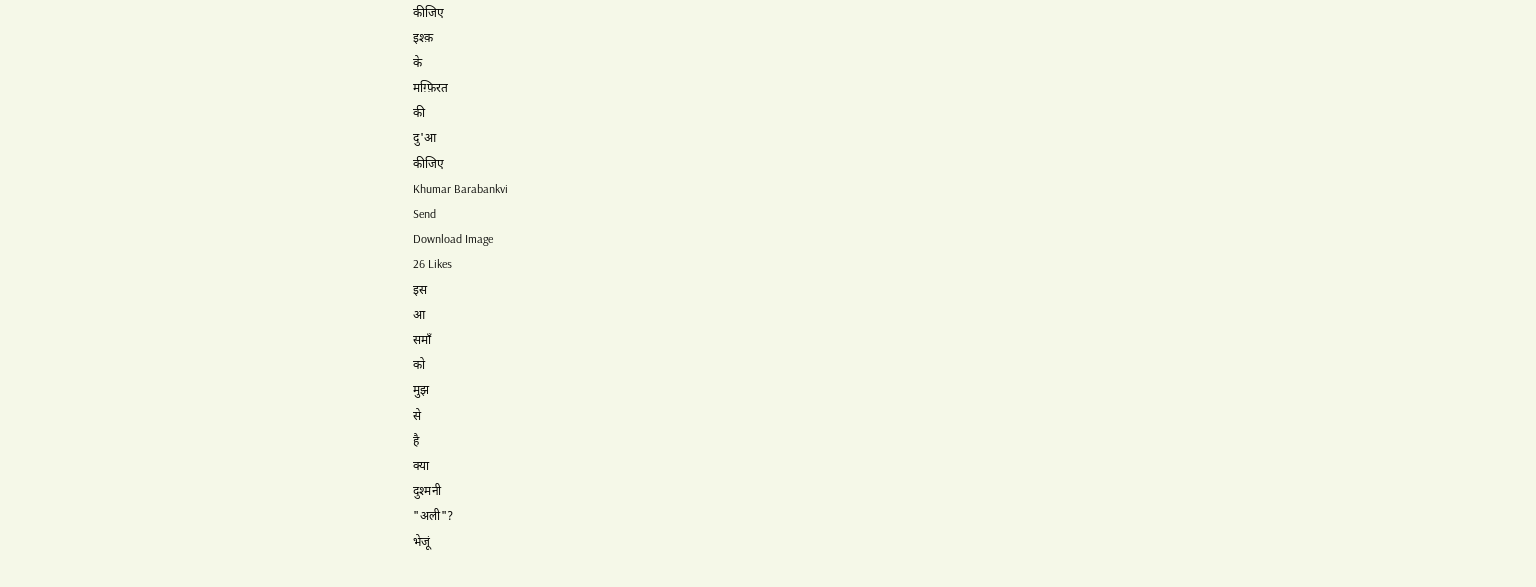कीजिए
इश्क़
के
मग़्फ़िरत
की
दु'आ
कीजिए
Khumar Barabankvi
Send
Download Image
26 Likes
इस
आ
समाँ
को
मुझ
से
है
क्या
दुश्मनी
"अली"?
भेजूं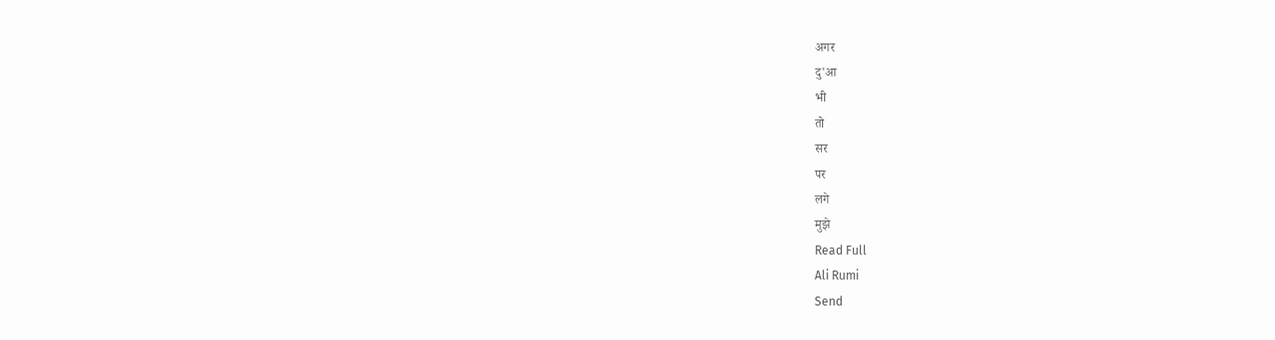अगर
दु'आ
भी
तो
सर
पर
लगे
मुझे
Read Full
Ali Rumi
Send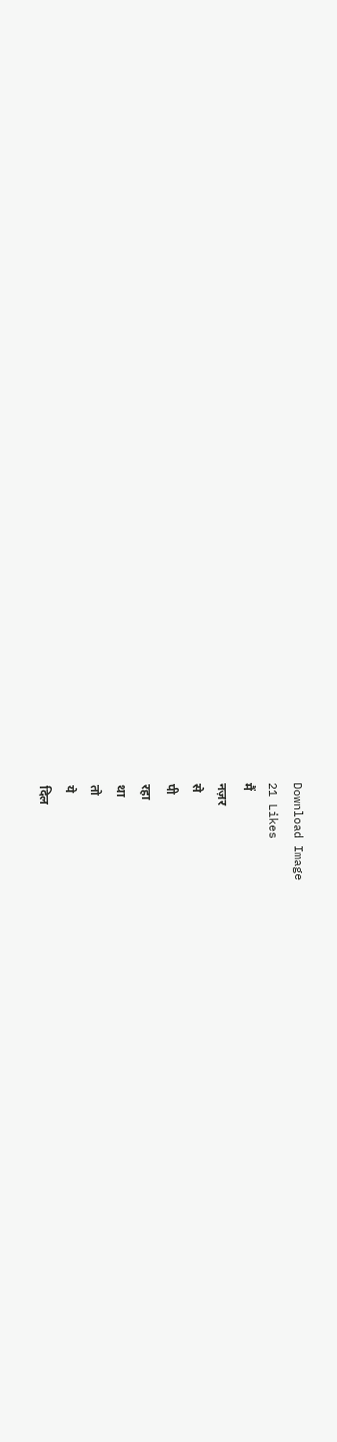Download Image
21 Likes
मैं
नज़र
से
पी
रहा
था
तो
ये
दिल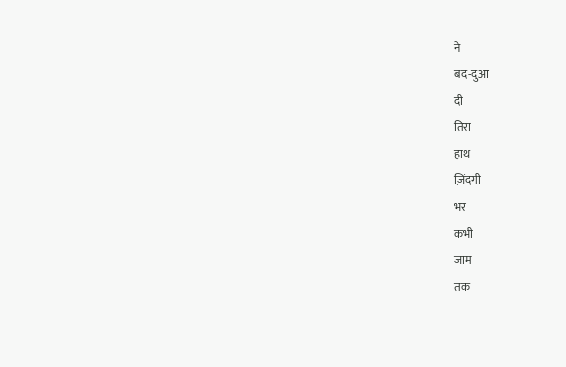ने
बद-दुआ
दी
तिरा
हाथ
ज़िंदगी
भर
कभी
जाम
तक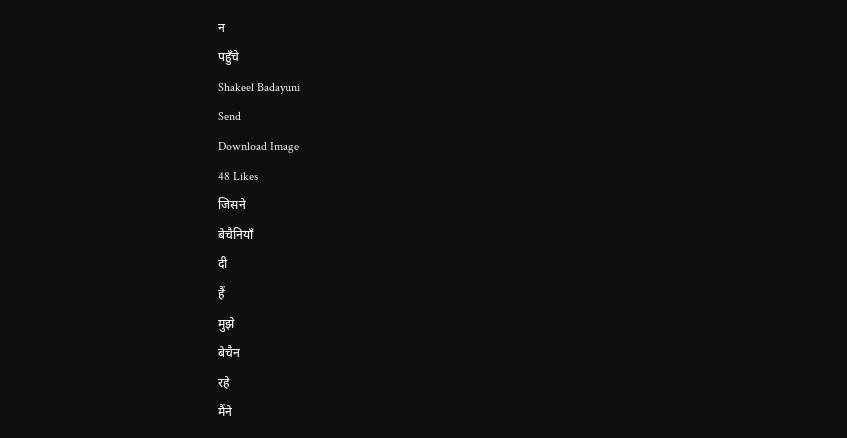न
पहुँचे
Shakeel Badayuni
Send
Download Image
48 Likes
जिसने
बेचैनियाँ
दी
हैं
मुझे
बेचैन
रहे
मैंने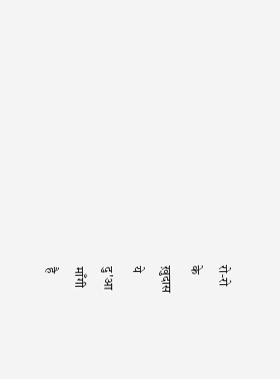रो-रो
के
ख़ुदास
ये
दु'आ
माँगी
है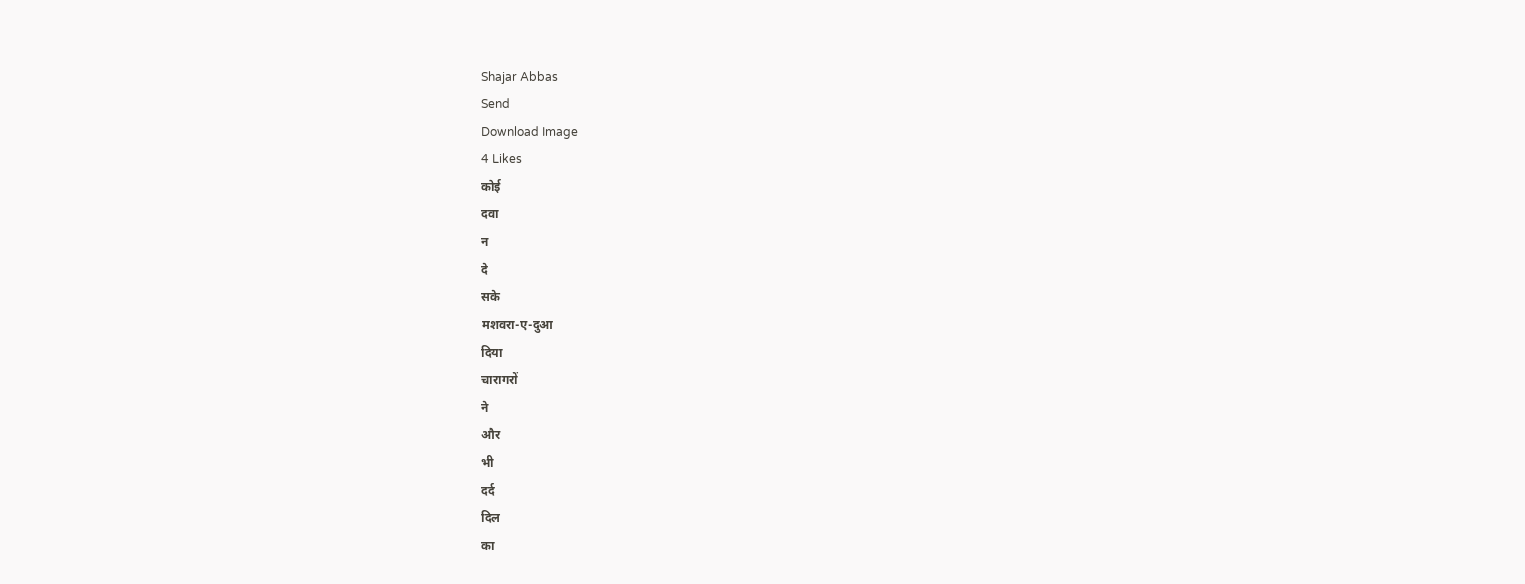Shajar Abbas
Send
Download Image
4 Likes
कोई
दवा
न
दे
सके
मशवरा-ए-दुआ
दिया
चारागरों
ने
और
भी
दर्द
दिल
का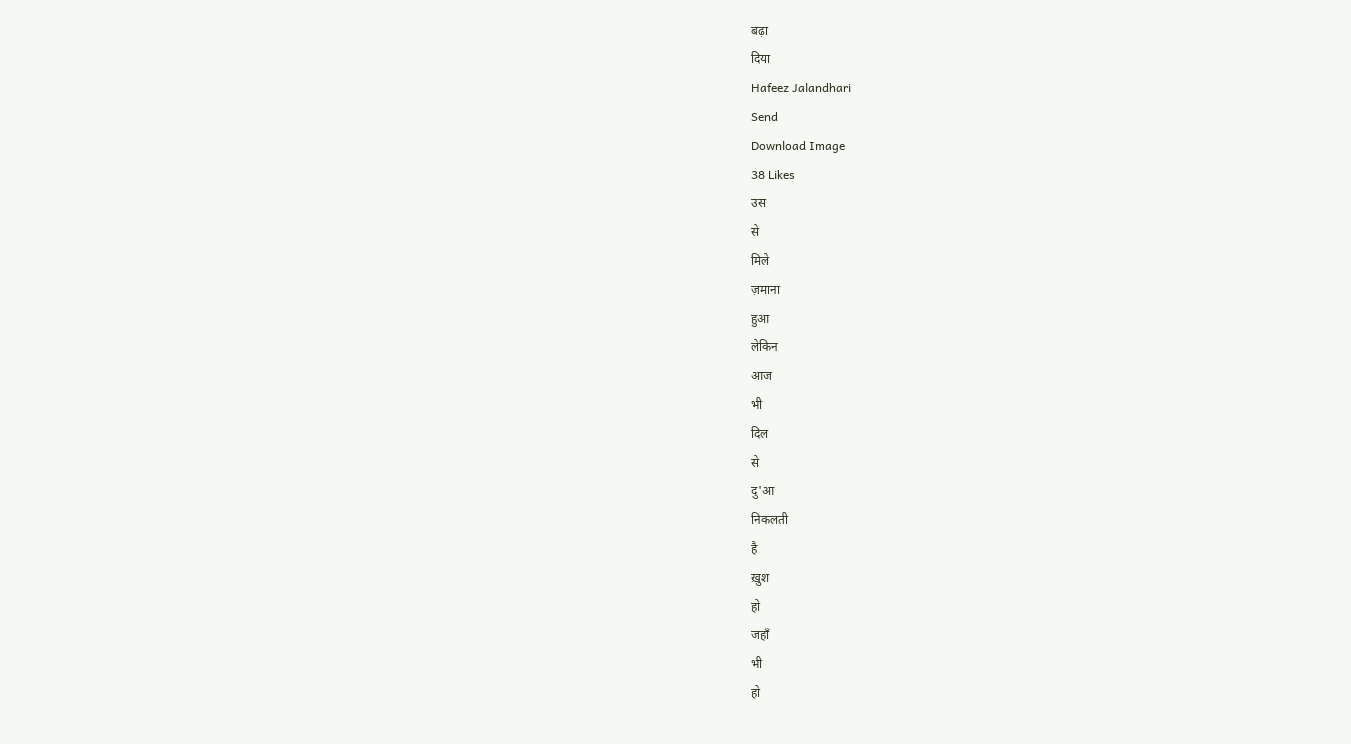बढ़ा
दिया
Hafeez Jalandhari
Send
Download Image
38 Likes
उस
से
मिले
ज़माना
हुआ
लेकिन
आज
भी
दिल
से
दु'आ
निकलती
है
ख़ुश
हो
जहाँ
भी
हो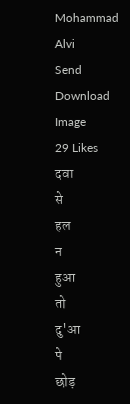Mohammad Alvi
Send
Download Image
29 Likes
दवा
से
हल
न
हुआ
तो
दु'आ
पे
छोड़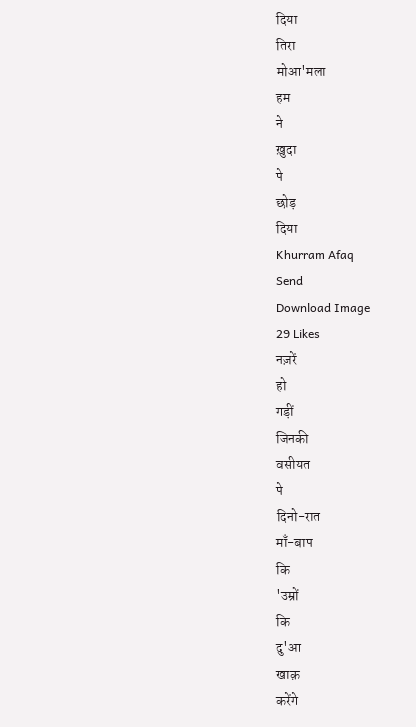दिया
तिरा
मोआ'मला
हम
ने
ख़ुदा
पे
छोड़
दिया
Khurram Afaq
Send
Download Image
29 Likes
नज़रें
हो
गड़ीं
जिनकी
वसीयत
पे
दिनो-रात
माँ-बाप
कि
'उम्रों
कि
दु'आ
खाक़
करेंगे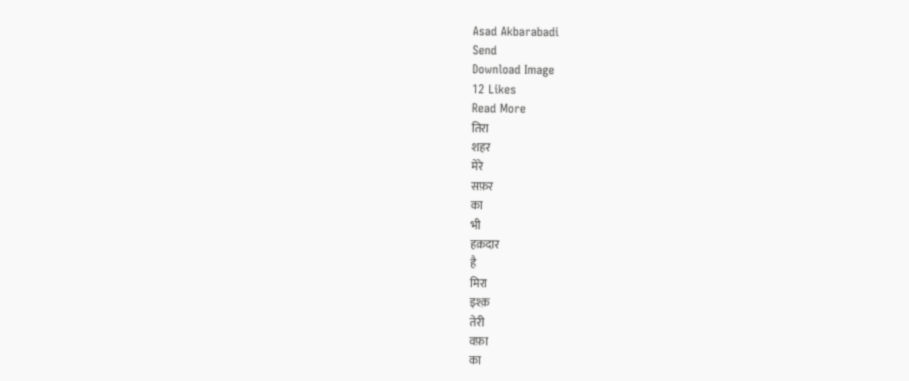Asad Akbarabadi
Send
Download Image
12 Likes
Read More
तिरा
शहर
मेरे
सफ़र
का
भी
हक़दार
है
मिरा
इश्क़
तेरी
वफ़ा
का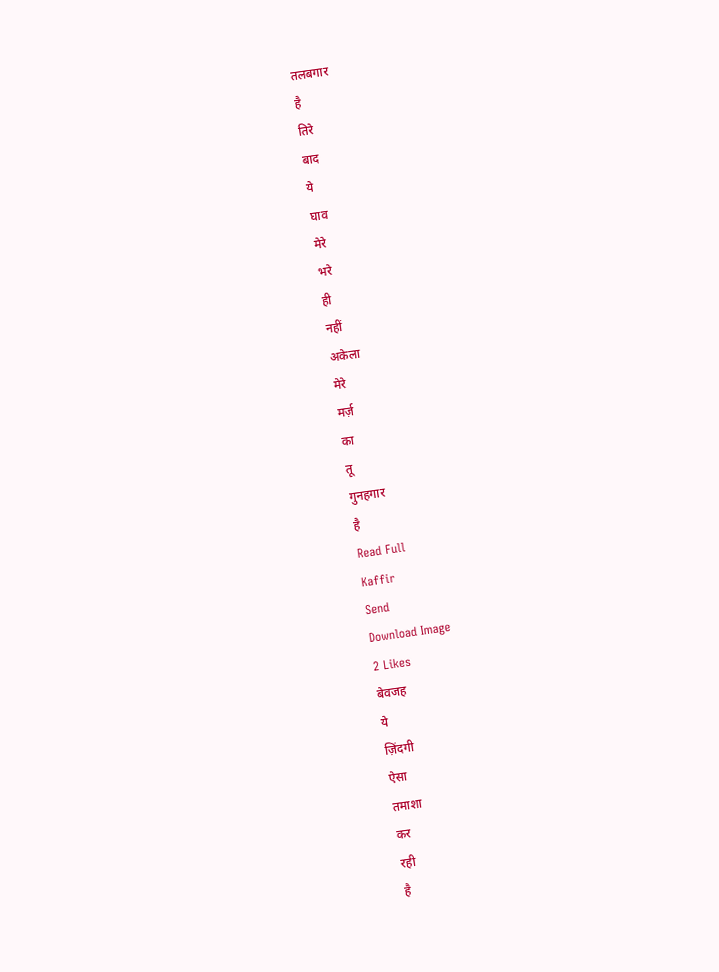तलबगार
है
तिरे
बाद
ये
घाव
मेरे
भरे
ही
नहीं
अकेला
मेरे
मर्ज़
का
तू
गुनहगार
है
Read Full
Kaffir
Send
Download Image
2 Likes
बेवजह
ये
ज़िंदगी
ऐसा
तमाशा
कर
रही
है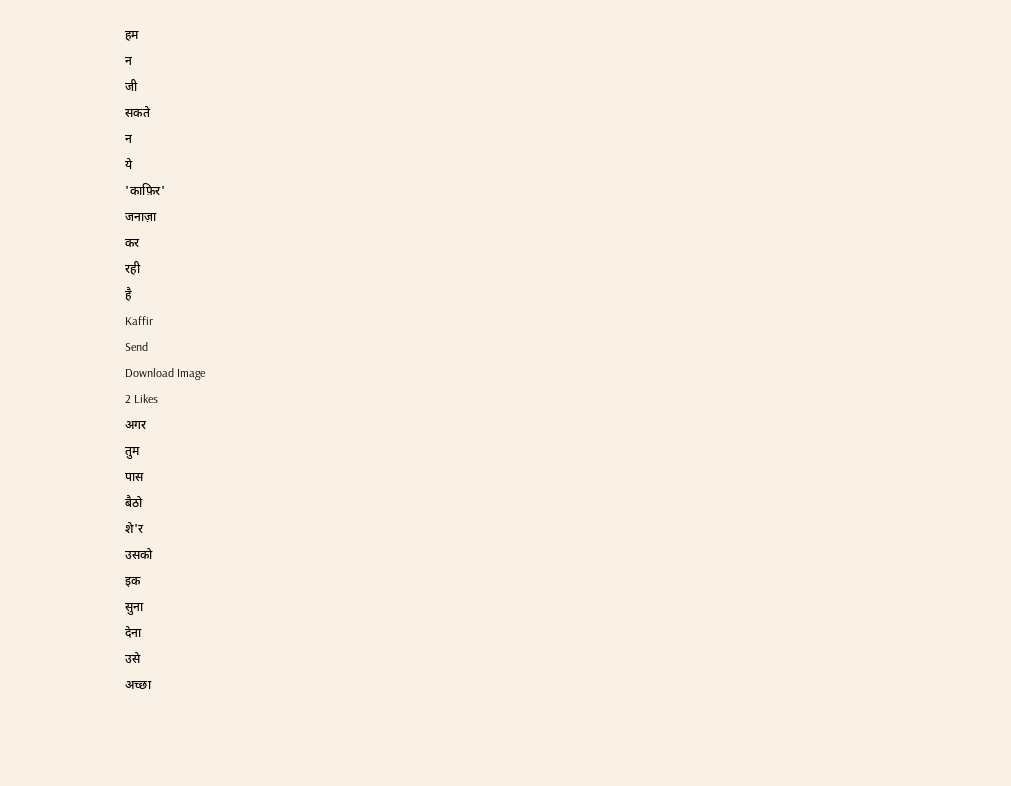हम
न
जी
सकते
न
ये
'काफ़िर'
जनाज़ा
कर
रही
है
Kaffir
Send
Download Image
2 Likes
अगर
तुम
पास
बैठो
शे'र
उसको
इक
सुना
देना
उसे
अच्छा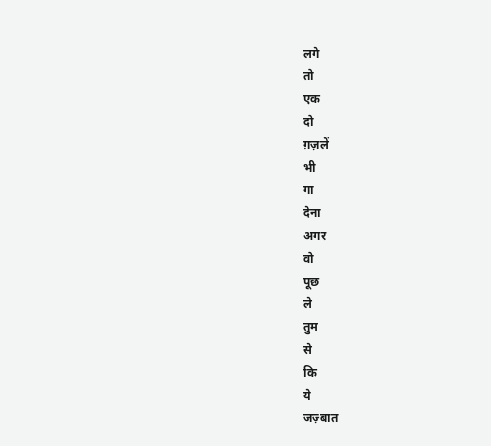लगे
तो
एक
दो
ग़ज़लें
भी
गा
देना
अगर
वो
पूछ
ले
तुम
से
कि
ये
जज़्बात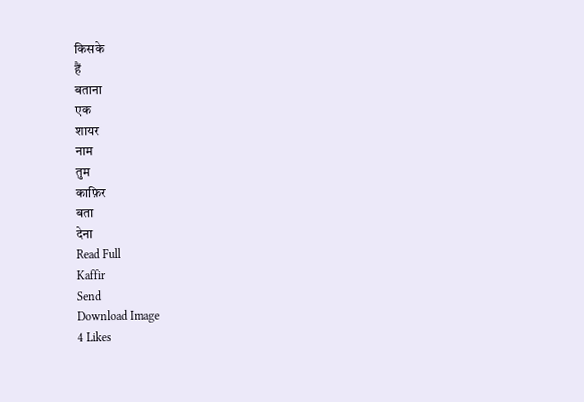किसके
हैं
बताना
एक
शायर
नाम
तुम
काफ़िर
बता
देना
Read Full
Kaffir
Send
Download Image
4 Likes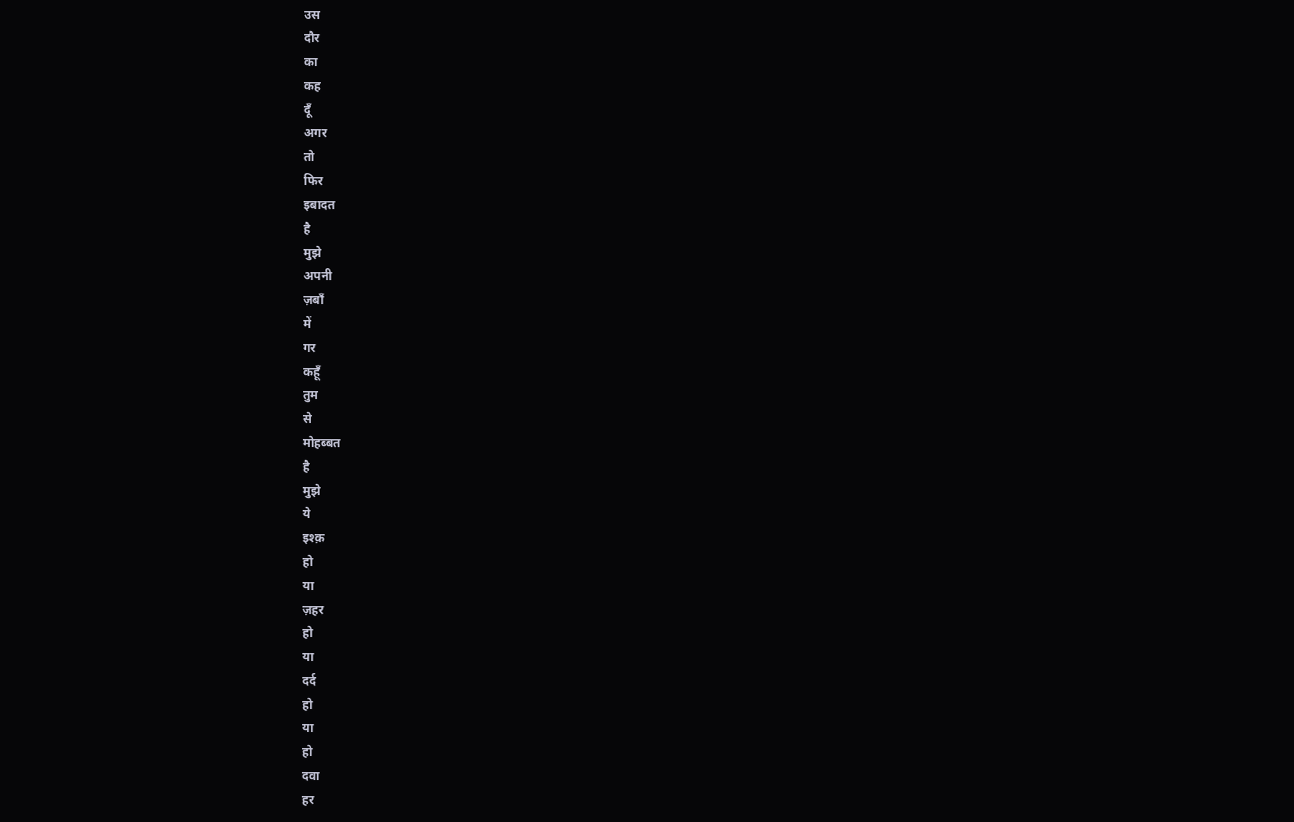उस
दौर
का
कह
दूँ
अगर
तो
फिर
इबादत
है
मुझे
अपनी
ज़बाँ
में
गर
कहूँ
तुम
से
मोहब्बत
है
मुझे
ये
इश्क़
हो
या
ज़हर
हो
या
दर्द
हो
या
हो
दवा
हर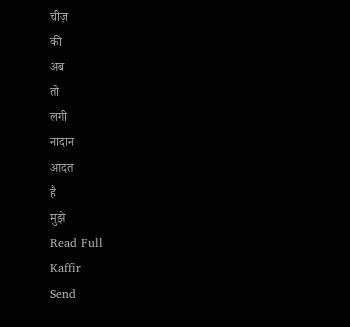चीज़
की
अब
तो
लगी
नादान
आदत
है
मुझे
Read Full
Kaffir
Send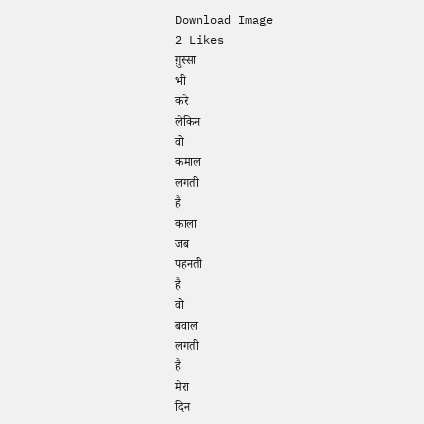Download Image
2 Likes
ग़ुस्सा
भी
करे
लेकिन
वो
कमाल
लगती
है
काला
जब
पहनती
है
वो
बवाल
लगती
है
मेरा
दिन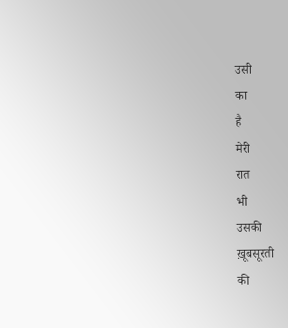उसी
का
है
मेरी
रात
भी
उसकी
ख़ूबसूरती
की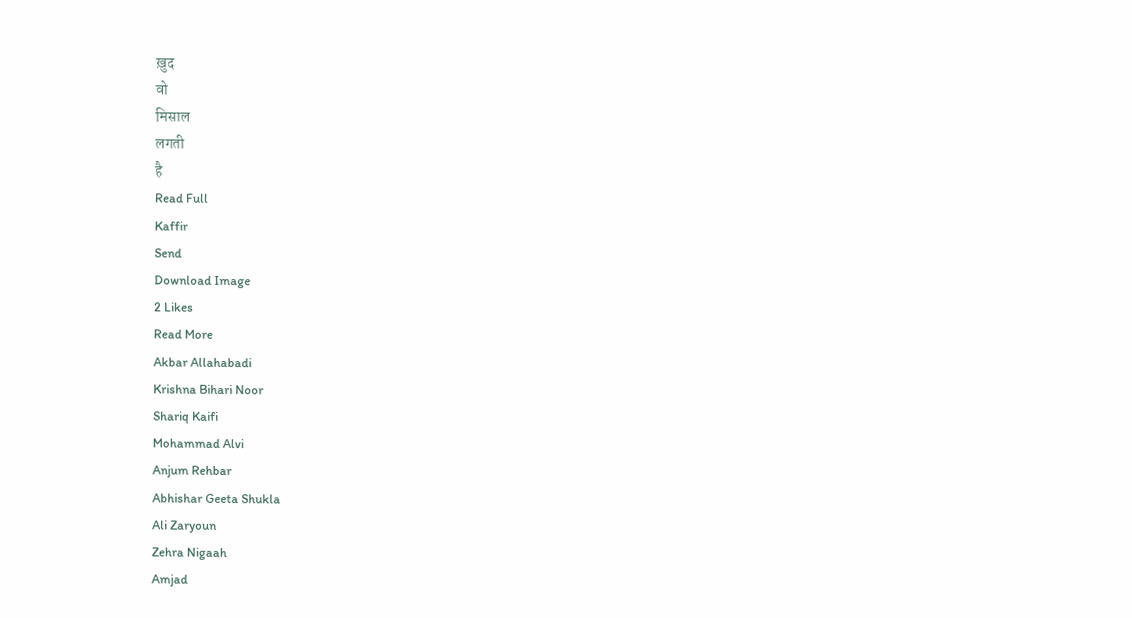ख़ुद
वो
मिसाल
लगती
है
Read Full
Kaffir
Send
Download Image
2 Likes
Read More
Akbar Allahabadi
Krishna Bihari Noor
Shariq Kaifi
Mohammad Alvi
Anjum Rehbar
Abhishar Geeta Shukla
Ali Zaryoun
Zehra Nigaah
Amjad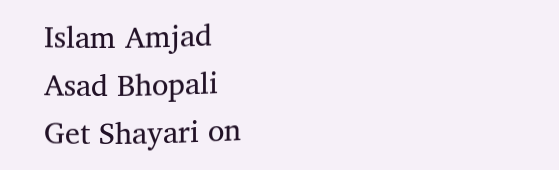Islam Amjad
Asad Bhopali
Get Shayari on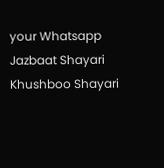your Whatsapp
Jazbaat Shayari
Khushboo Shayari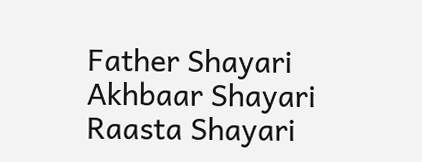Father Shayari
Akhbaar Shayari
Raasta Shayari